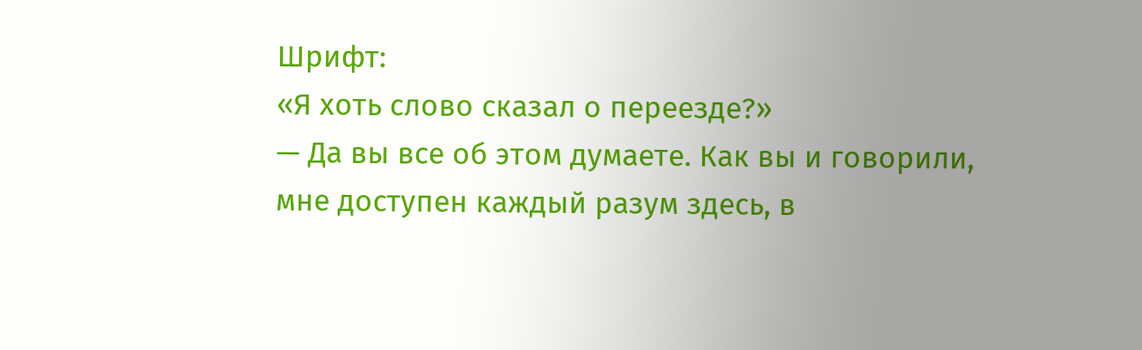Шрифт:
«Я хоть слово сказал о переезде?»
— Да вы все об этом думаете. Как вы и говорили, мне доступен каждый разум здесь, в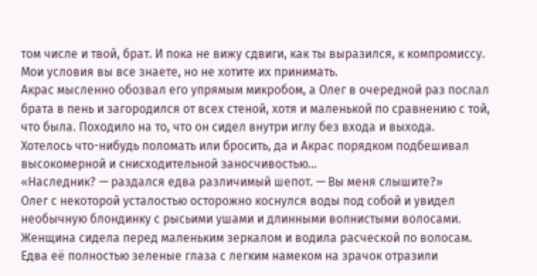том числе и твой, брат. И пока не вижу сдвиги, как ты выразился, к компромиссу. Мои условия вы все знаете, но не хотите их принимать.
Акрас мысленно обозвал его упрямым микробом, а Олег в очередной раз послал брата в пень и загородился от всех стеной, хотя и маленькой по сравнению с той, что была. Походило на то, что он сидел внутри иглу без входа и выхода.
Хотелось что-нибудь поломать или бросить, да и Акрас порядком подбешивал высокомерной и снисходительной заносчивостью…
«Наследник? — раздался едва различимый шепот. — Вы меня слышите?»
Олег с некоторой усталостью осторожно коснулся воды под собой и увидел необычную блондинку с рысьими ушами и длинными волнистыми волосами. Женщина сидела перед маленьким зеркалом и водила расческой по волосам.
Едва её полностью зеленые глаза с легким намеком на зрачок отразили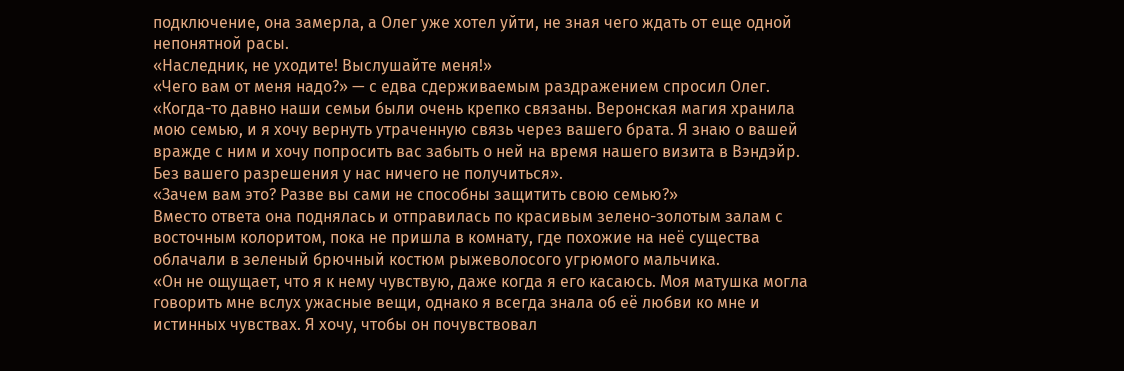подключение, она замерла, а Олег уже хотел уйти, не зная чего ждать от еще одной непонятной расы.
«Наследник, не уходите! Выслушайте меня!»
«Чего вам от меня надо?» — с едва сдерживаемым раздражением спросил Олег.
«Когда-то давно наши семьи были очень крепко связаны. Веронская магия хранила мою семью, и я хочу вернуть утраченную связь через вашего брата. Я знаю о вашей вражде с ним и хочу попросить вас забыть о ней на время нашего визита в Вэндэйр. Без вашего разрешения у нас ничего не получиться».
«Зачем вам это? Разве вы сами не способны защитить свою семью?»
Вместо ответа она поднялась и отправилась по красивым зелено-золотым залам с восточным колоритом, пока не пришла в комнату, где похожие на неё существа облачали в зеленый брючный костюм рыжеволосого угрюмого мальчика.
«Он не ощущает, что я к нему чувствую, даже когда я его касаюсь. Моя матушка могла говорить мне вслух ужасные вещи, однако я всегда знала об её любви ко мне и истинных чувствах. Я хочу, чтобы он почувствовал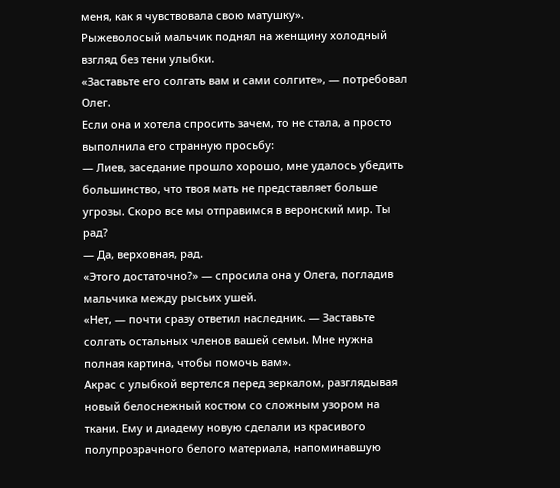меня, как я чувствовала свою матушку».
Рыжеволосый мальчик поднял на женщину холодный взгляд без тени улыбки.
«Заставьте его солгать вам и сами солгите», — потребовал Олег.
Если она и хотела спросить зачем, то не стала, а просто выполнила его странную просьбу:
— Лиев, заседание прошло хорошо, мне удалось убедить большинство, что твоя мать не представляет больше угрозы. Скоро все мы отправимся в веронский мир. Ты рад?
— Да, верховная, рад.
«Этого достаточно?» — спросила она у Олега, погладив мальчика между рысьих ушей.
«Нет, — почти сразу ответил наследник. — Заставьте солгать остальных членов вашей семьи. Мне нужна полная картина, чтобы помочь вам».
Акрас с улыбкой вертелся перед зеркалом, разглядывая новый белоснежный костюм со сложным узором на ткани. Ему и диадему новую сделали из красивого полупрозрачного белого материала, напоминавшую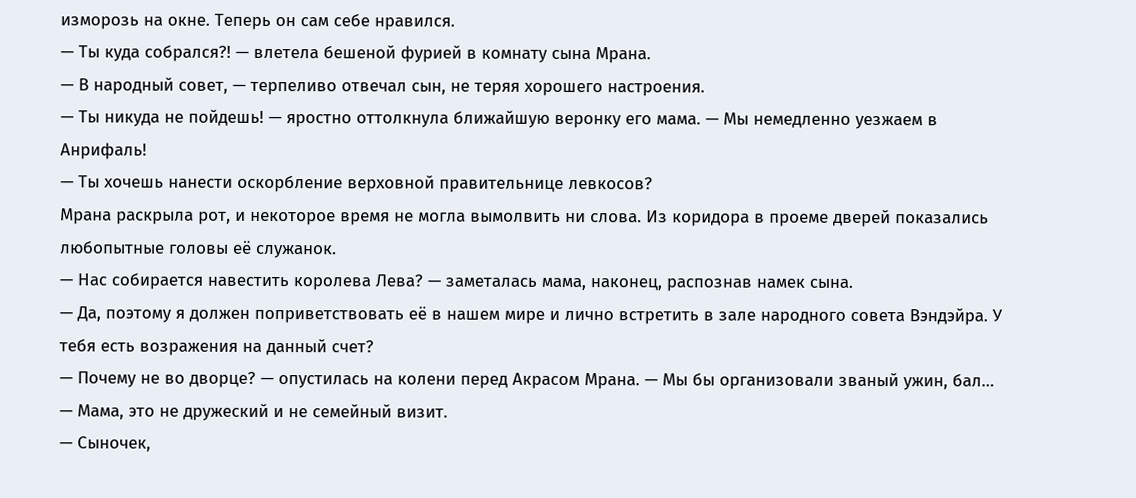изморозь на окне. Теперь он сам себе нравился.
— Ты куда собрался?! — влетела бешеной фурией в комнату сына Мрана.
— В народный совет, — терпеливо отвечал сын, не теряя хорошего настроения.
— Ты никуда не пойдешь! — яростно оттолкнула ближайшую веронку его мама. — Мы немедленно уезжаем в Анрифаль!
— Ты хочешь нанести оскорбление верховной правительнице левкосов?
Мрана раскрыла рот, и некоторое время не могла вымолвить ни слова. Из коридора в проеме дверей показались любопытные головы её служанок.
— Нас собирается навестить королева Лева? — заметалась мама, наконец, распознав намек сына.
— Да, поэтому я должен поприветствовать её в нашем мире и лично встретить в зале народного совета Вэндэйра. У тебя есть возражения на данный счет?
— Почему не во дворце? — опустилась на колени перед Акрасом Мрана. — Мы бы организовали званый ужин, бал…
— Мама, это не дружеский и не семейный визит.
— Сыночек,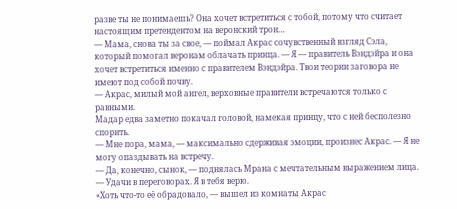разве ты не понимаешь? Она хочет встретиться с тобой, потому что считает настоящим претендентом на веронский трон…
— Мама, снова ты за свое, — поймал Акрас сочувственный взгляд Сэла, который помогал веронам облачать принца. — Я — правитель Вэндэйра и она хочет встретиться именно с правителем Вэндэйра. Твои теории заговора не имеют под собой почву.
— Акрас, милый мой ангел, верховные правители встречаются только с равными.
Мадар едва заметно покачал головой, намекая принцу, что с ней бесполезно спорить.
— Мне пора, мама, — максимально сдерживая эмоции, произнес Акрас. — Я не могу опаздывать на встречу.
— Да, конечно, сынок, — поднялась Мрана с мечтательным выражением лица. — Удачи в переговорах. Я в тебя верю.
«Хоть что-то её обрадовало, — вышел из комнаты Акрас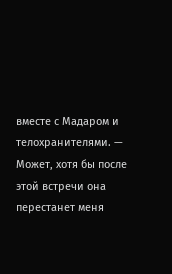вместе с Мадаром и телохранителями. — Может, хотя бы после этой встречи она перестанет меня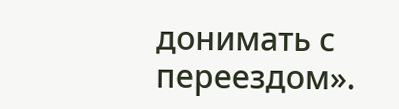донимать с переездом».